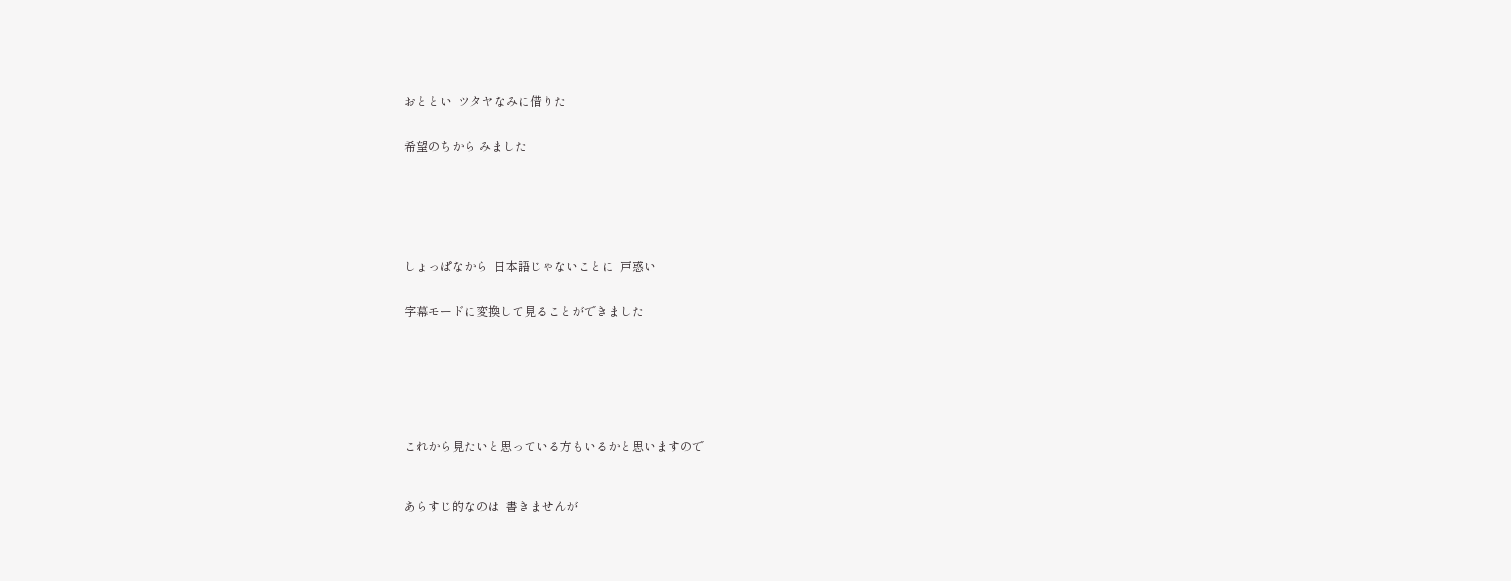おととい  ツタヤなみに借りた


希望のちから みました







しょっぱなから  日本語じゃないことに  戸惑い


字幕モードに変換して見ることができました








これから見たいと思っている方もいるかと思いますので



あらすじ的なのは  書きませんが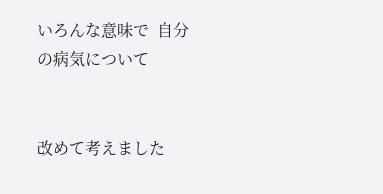いろんな意味で  自分の病気について


改めて考えました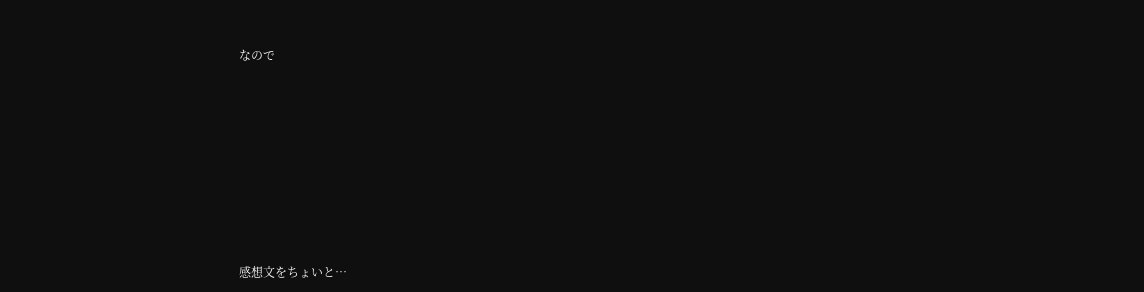なので










感想文をちょいと…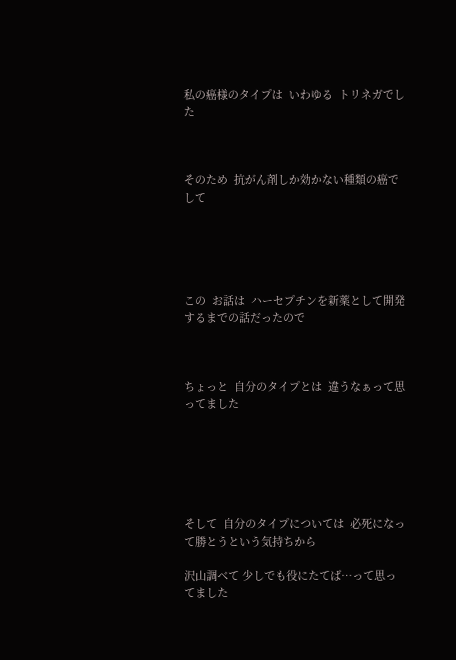私の癌様のタイプは  いわゆる  トリネガでした



そのため  抗がん剤しか効かない種類の癌でして





この  お話は  ハーセプチンを新薬として開発するまでの話だったので



ちょっと  自分のタイプとは  違うなぁって思ってました






そして  自分のタイプについては  必死になって勝とうという気持ちから

沢山調べて 少しでも役にたてば…って思ってました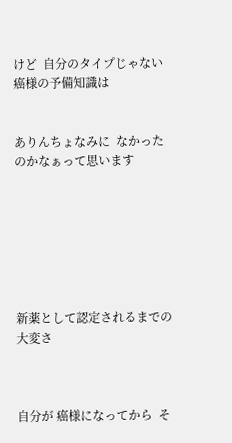けど  自分のタイプじゃない癌様の予備知識は


ありんちょなみに  なかったのかなぁって思います







新薬として認定されるまでの  大変さ



自分が 癌様になってから  そ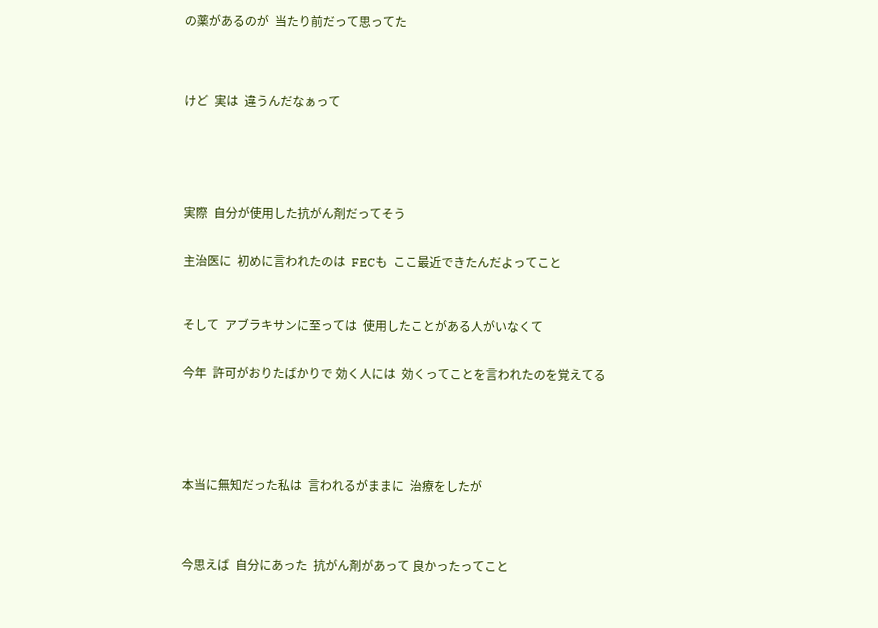の薬があるのが  当たり前だって思ってた




けど  実は  違うんだなぁって






実際  自分が使用した抗がん剤だってそう


主治医に  初めに言われたのは  FECも  ここ最近できたんだよってこと



そして  アブラキサンに至っては  使用したことがある人がいなくて


今年  許可がおりたばかりで 効く人には  効くってことを言われたのを覚えてる






本当に無知だった私は  言われるがままに  治療をしたが




今思えば  自分にあった  抗がん剤があって 良かったってこと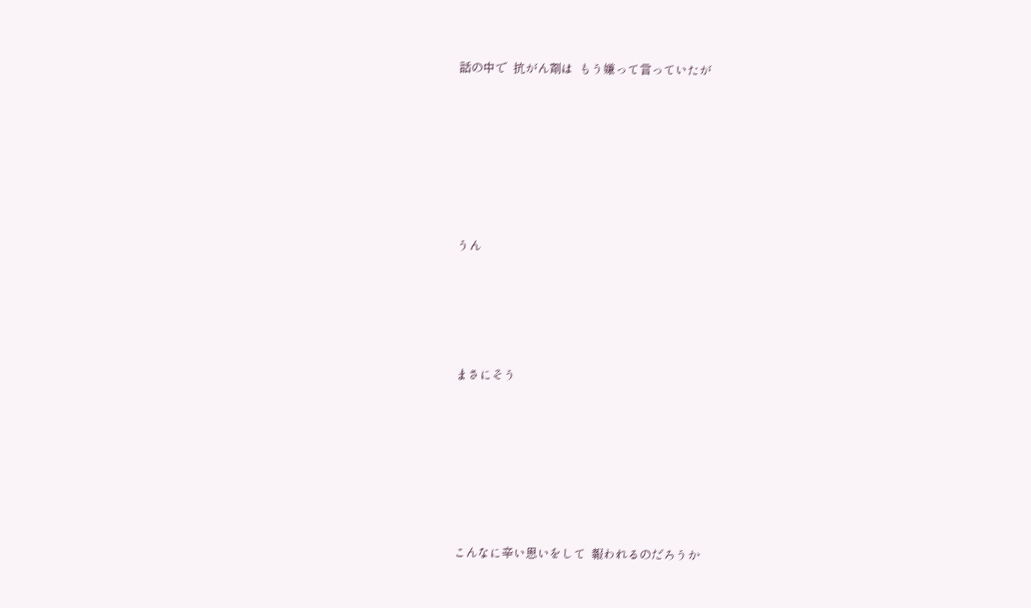話の中で  抗がん剤は  もう嫌って言っていたが










うん







まさにそう










こんなに辛い思いをして  報われるのだろうか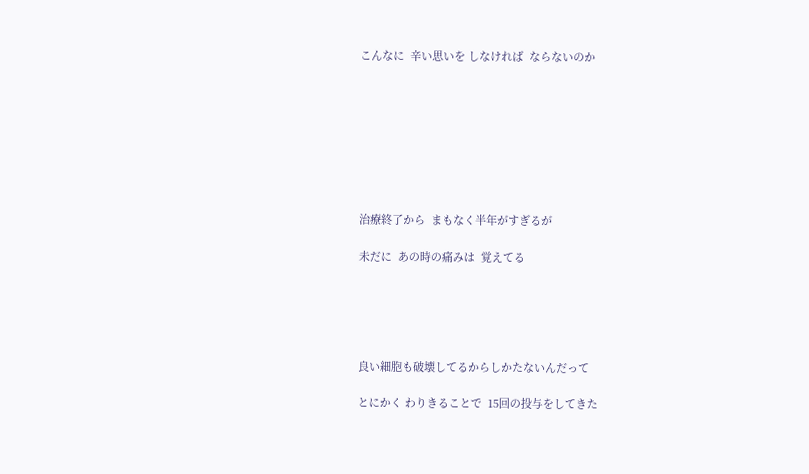こんなに  辛い思いを しなければ  ならないのか








治療終了から  まもなく半年がすぎるが

未だに  あの時の痛みは  覚えてる





良い細胞も破壊してるからしかたないんだって

とにかく わりきることで  15回の投与をしてきた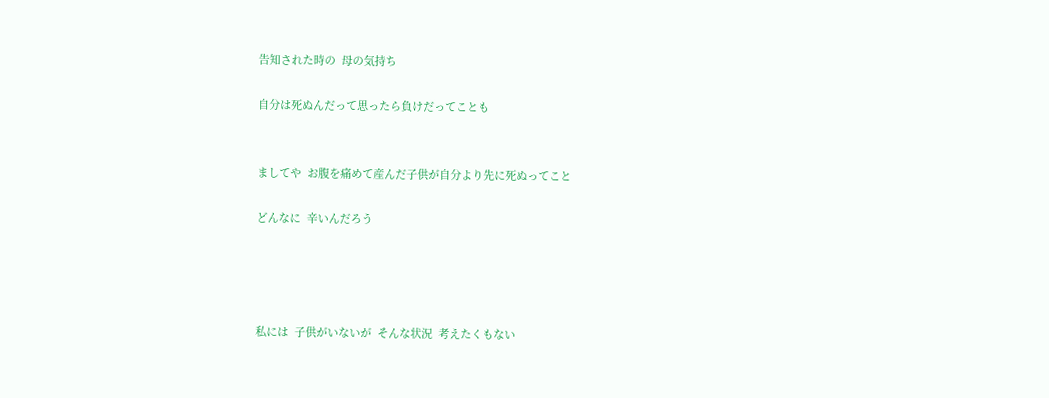告知された時の  母の気持ち

自分は死ぬんだって思ったら負けだってことも


ましてや  お腹を痛めて産んだ子供が自分より先に死ぬってこと

どんなに  辛いんだろう




私には  子供がいないが  そんな状況  考えたくもない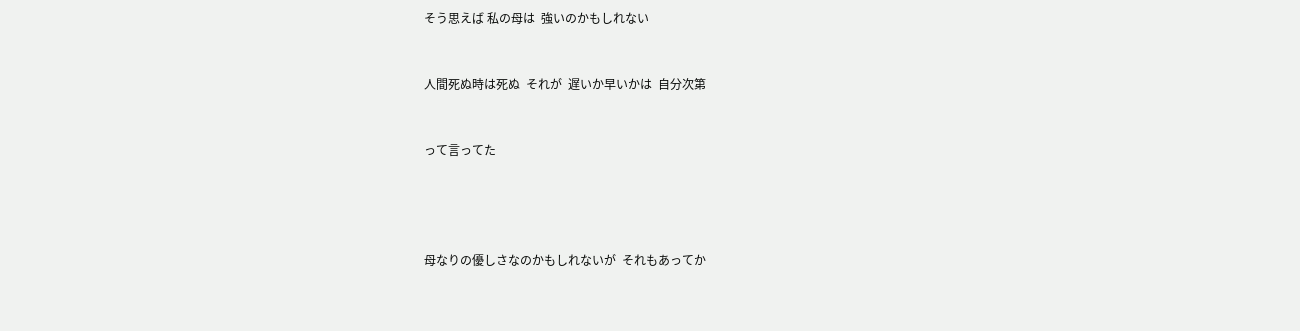そう思えば 私の母は  強いのかもしれない


人間死ぬ時は死ぬ  それが  遅いか早いかは  自分次第


って言ってた




母なりの優しさなのかもしれないが  それもあってか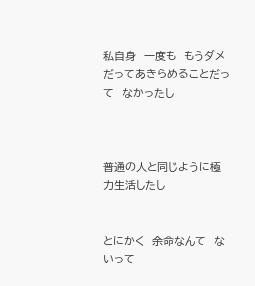私自身  一度も  もうダメだってあきらめることだって  なかったし



普通の人と同じように極力生活したし


とにかく  余命なんて  ないって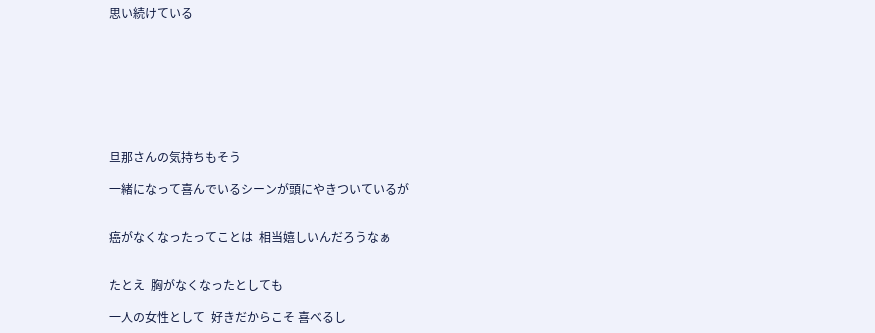思い続けている








旦那さんの気持ちもそう

一緒になって喜んでいるシーンが頭にやきついているが


癌がなくなったってことは  相当嬉しいんだろうなぁ


たとえ  胸がなくなったとしても

一人の女性として  好きだからこそ 喜べるし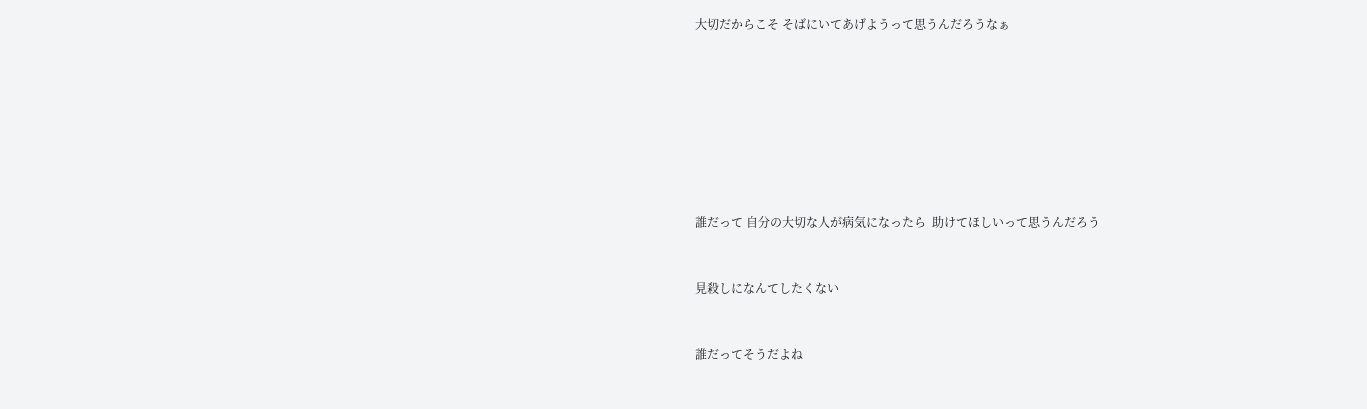大切だからこそ そばにいてあげようって思うんだろうなぁ








誰だって 自分の大切な人が病気になったら  助けてほしいって思うんだろう


見殺しになんてしたくない


誰だってそうだよね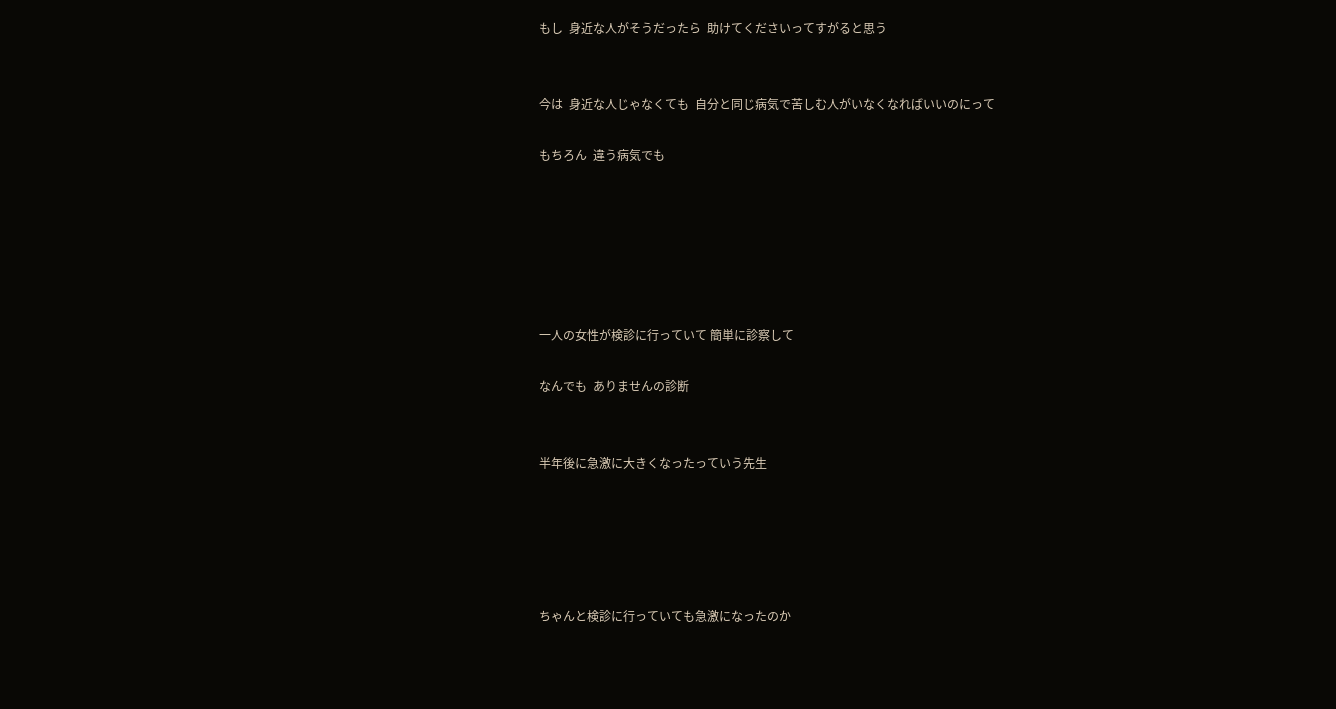もし  身近な人がそうだったら  助けてくださいってすがると思う


今は  身近な人じゃなくても  自分と同じ病気で苦しむ人がいなくなればいいのにって

もちろん  違う病気でも






一人の女性が検診に行っていて 簡単に診察して

なんでも  ありませんの診断


半年後に急激に大きくなったっていう先生





ちゃんと検診に行っていても急激になったのか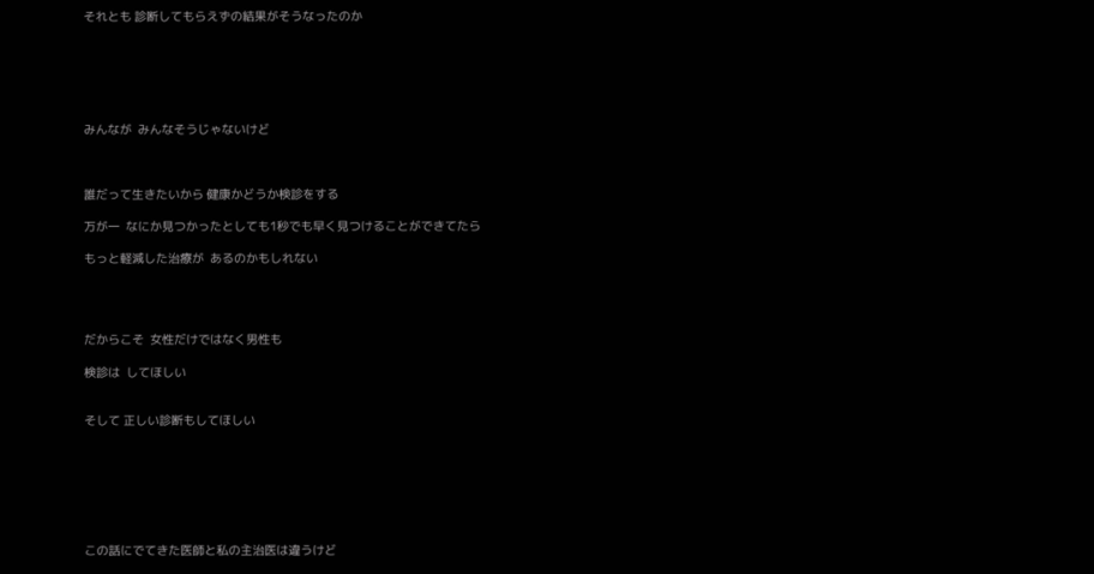それとも 診断してもらえずの結果がそうなったのか






みんなが  みんなそうじゃないけど



誰だって生きたいから 健康かどうか検診をする

万が一  なにか見つかったとしても1秒でも早く見つけることができてたら

もっと軽減した治療が  あるのかもしれない




だからこそ  女性だけではなく男性も

検診は  してほしい


そして 正しい診断もしてほしい







この話にでてきた医師と私の主治医は違うけど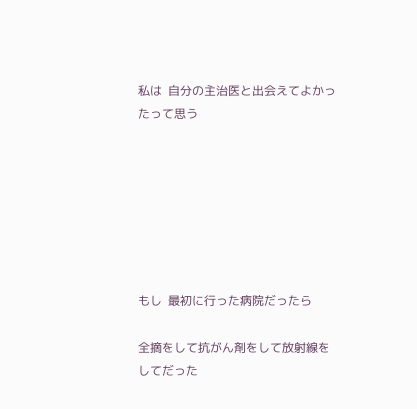私は  自分の主治医と出会えてよかったって思う







もし  最初に行った病院だったら

全摘をして抗がん剤をして放射線をしてだった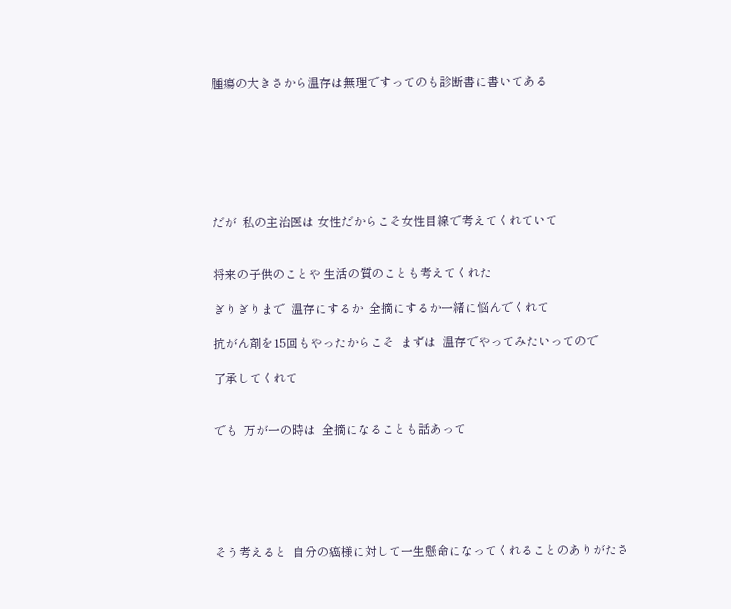腫瘍の大きさから温存は無理ですってのも診断書に書いてある







だが  私の主治医は 女性だからこそ女性目線で考えてくれていて


将来の子供のことや 生活の質のことも考えてくれた

ぎりぎりまで  温存にするか  全摘にするか一緒に悩んでくれて

抗がん剤を15回もやったからこそ  まずは  温存でやってみたいってので

了承してくれて


でも  万が一の時は  全摘になることも話あって






そう考えると  自分の癌様に対して一生懸命になってくれることのありがたさ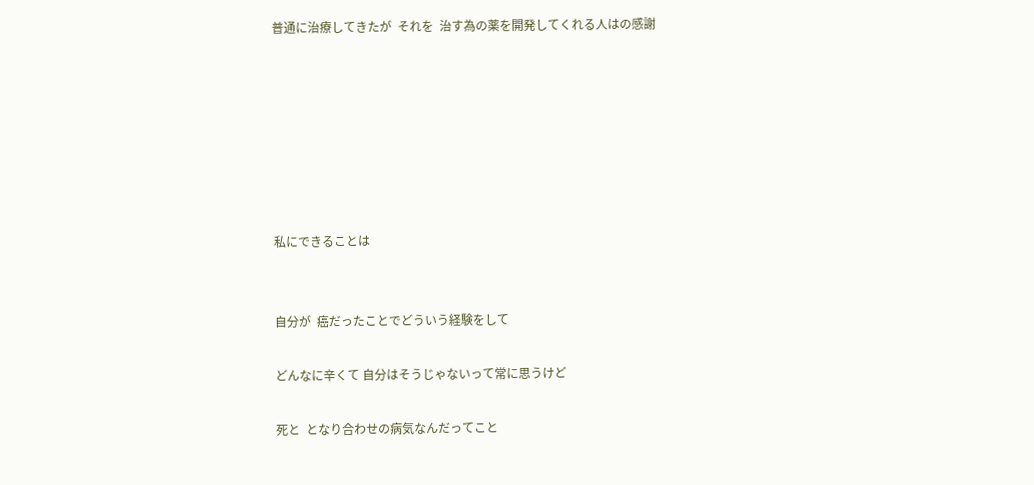普通に治療してきたが  それを  治す為の薬を開発してくれる人はの感謝







私にできることは


自分が  癌だったことでどういう経験をして

どんなに辛くて 自分はそうじゃないって常に思うけど

死と  となり合わせの病気なんだってこと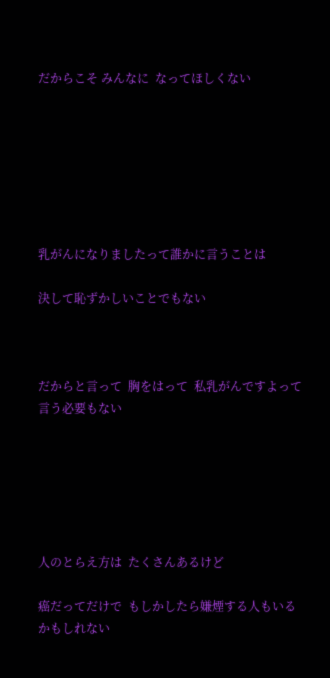だからこそ みんなに  なってほしくない







乳がんになりましたって誰かに言うことは

決して恥ずかしいことでもない



だからと言って  胸をはって  私乳がんですよって言う必要もない






人のとらえ方は  たくさんあるけど

癌だってだけで  もしかしたら嫌煙する人もいるかもしれない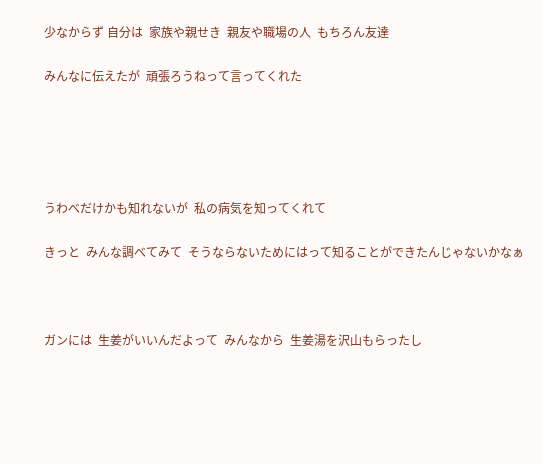少なからず 自分は  家族や親せき  親友や職場の人  もちろん友達

みんなに伝えたが  頑張ろうねって言ってくれた





うわべだけかも知れないが  私の病気を知ってくれて

きっと  みんな調べてみて  そうならないためにはって知ることができたんじゃないかなぁ



ガンには  生姜がいいんだよって  みんなから  生姜湯を沢山もらったし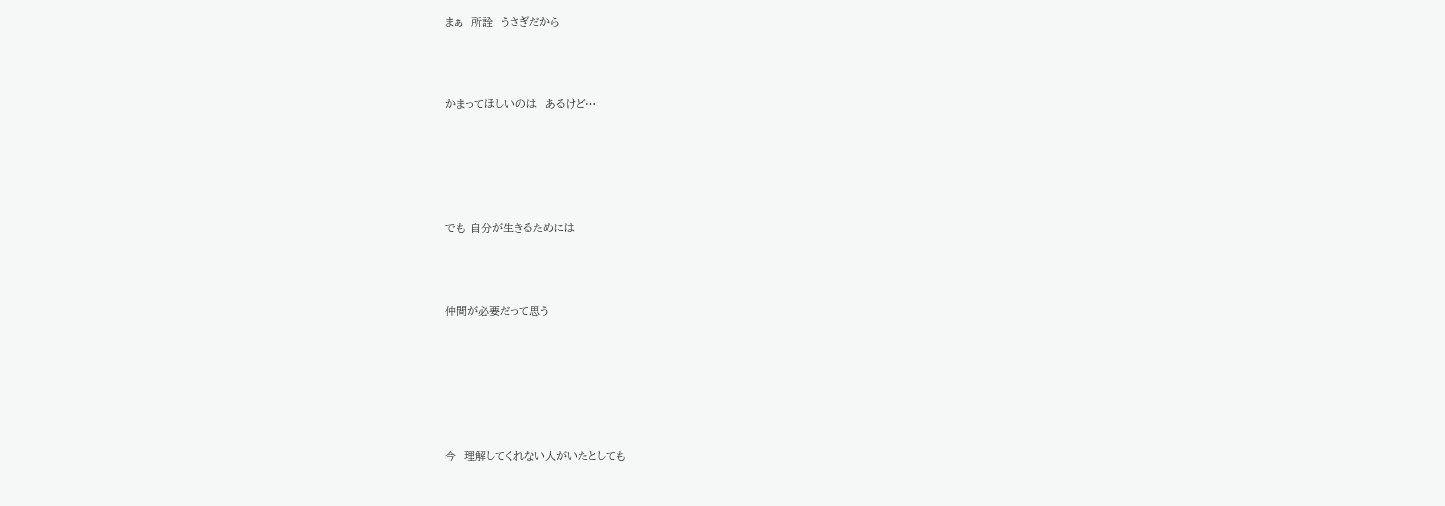まぁ  所詮  うさぎだから



かまってほしいのは  あるけど…





でも 自分が生きるためには



仲間が必要だって思う






今  理解してくれない人がいたとしても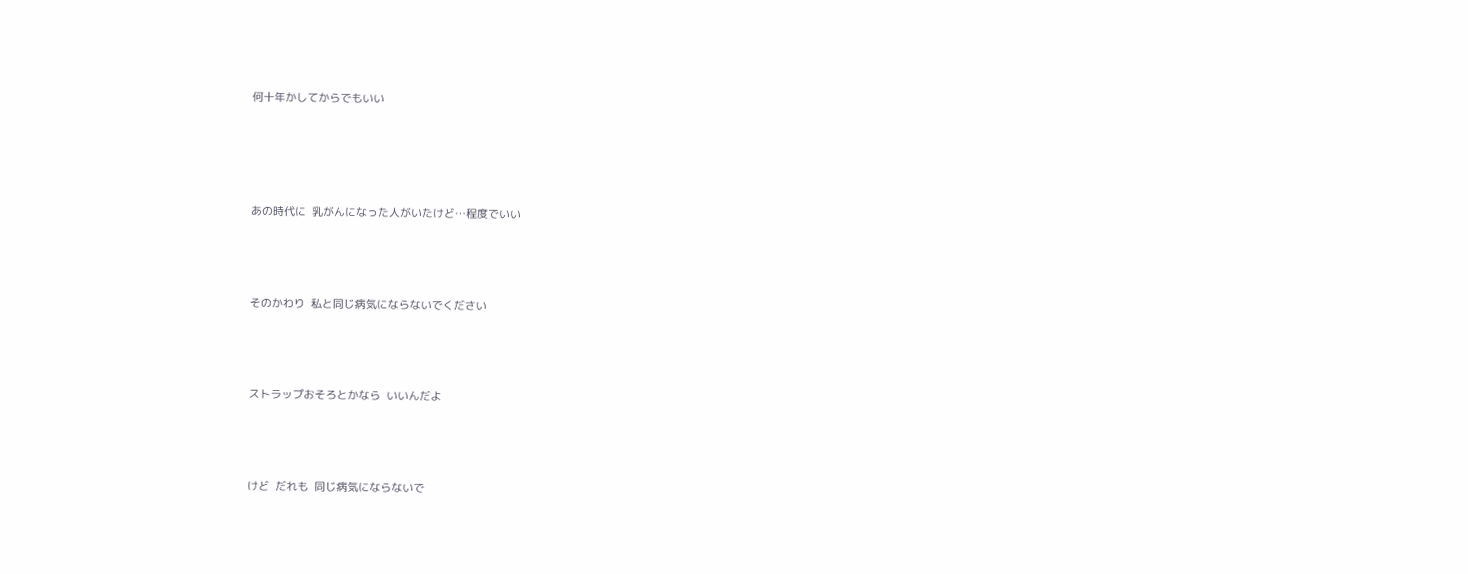何十年かしてからでもいい




あの時代に  乳がんになった人がいたけど…程度でいい



そのかわり  私と同じ病気にならないでください



ストラップおそろとかなら  いいんだよ



けど  だれも  同じ病気にならないで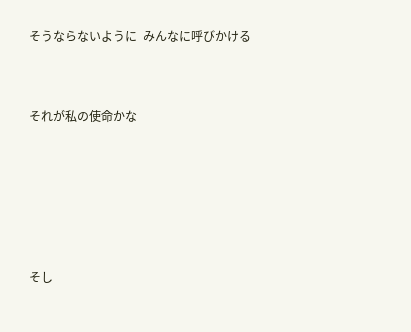そうならないように  みんなに呼びかける


それが私の使命かな





そし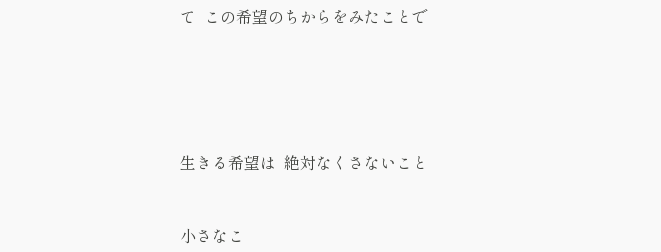て  この希望のちからをみたことで





生きる希望は  絶対なくさないこと


小さなこ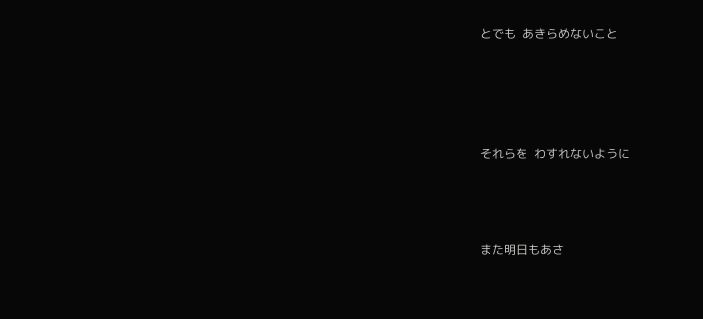とでも  あきらめないこと




それらを  わすれないように



また明日もあさ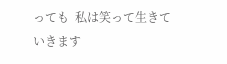っても  私は笑って生きていきます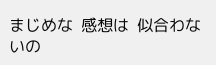まじめな  感想は  似合わないの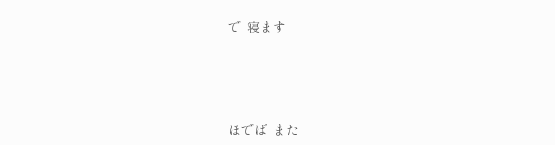で  寝ます




ほでば  また